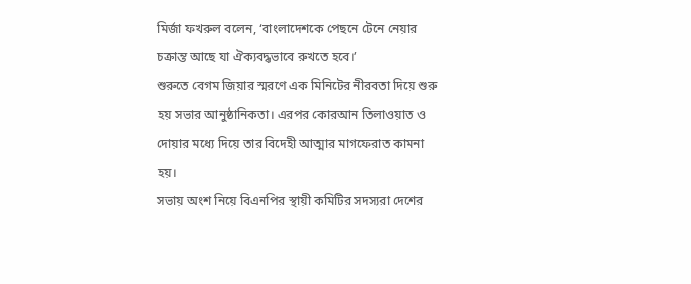মির্জা ফখরুল বলেন, ‘বাংলাদেশকে পেছনে টেনে নেয়ার চক্রান্ত আছে যা ঐক্যবদ্ধভাবে রুখতে হবে।’
শুরুতে বেগম জিয়ার স্মরণে এক মিনিটের নীরবতা দিয়ে শুরু হয় সভার আনুষ্ঠানিকতা। এরপর কোরআন তিলাওয়াত ও দোয়ার মধ্যে দিয়ে তার বিদেহী আত্মার মাগফেরাত কামনা হয়।
সভায় অংশ নিয়ে বিএনপির স্থায়ী কমিটির সদস্যরা দেশের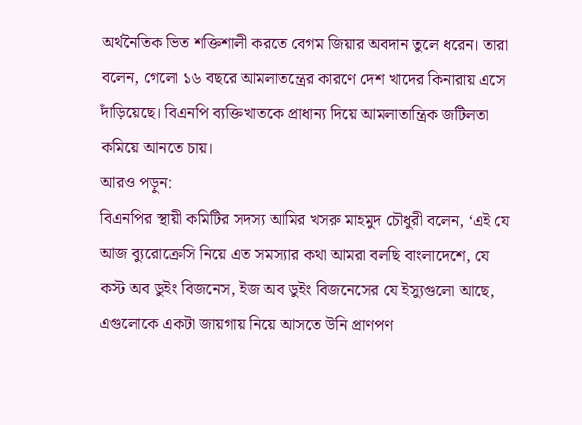অর্থনৈতিক ভিত শক্তিশালী করতে বেগম জিয়ার অবদান তুলে ধরেন। তারা বলেন, গেলো ১৬ বছরে আমলাতন্ত্রের কারণে দেশ খাদের কিনারায় এসে দাঁড়িয়েছে। বিএনপি ব্যক্তিখাতকে প্রাধান্য দিয়ে আমলাতান্ত্রিক জটিলতা কমিয়ে আনতে চায়।
আরও পড়ুন:
বিএনপির স্থায়ী কমিটির সদস্য আমির খসরু মাহমুদ চৌধুরী বলেন, ‘এই যে আজ ব্যুরোক্রেসি নিয়ে এত সমস্যার কথা আমরা বলছি বাংলাদেশে, যে কস্ট অব ডুইং বিজনেস, ইজ অব ডুইং বিজনেসের যে ইস্যুগুলো আছে, এগুলোকে একটা জায়গায় নিয়ে আসতে উনি প্রাণপণ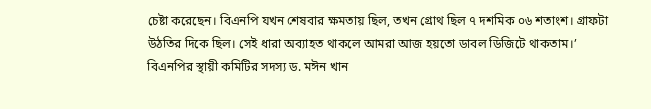চেষ্টা করেছেন। বিএনপি যখন শেষবার ক্ষমতায় ছিল, তখন গ্রোথ ছিল ৭ দশমিক ০৬ শতাংশ। গ্রাফটা উঠতির দিকে ছিল। সেই ধারা অব্যাহত থাকলে আমরা আজ হয়তো ডাবল ডিজিটে থাকতাম।’
বিএনপির স্থায়ী কমিটির সদস্য ড. মঈন খান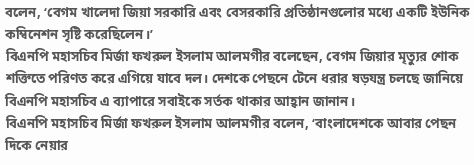বলেন, ‘বেগম খালেদা জিয়া সরকারি এবং বেসরকারি প্রতিষ্ঠানগুলোর মধ্যে একটি ইউনিক কম্বিনেশন সৃষ্টি করেছিলেন।’
বিএনপি মহাসচিব মির্জা ফখরুল ইসলাম আলমগীর বলেছেন, বেগম জিয়ার মৃত্যুর শোক শক্তিতে পরিণত করে এগিয়ে যাবে দল। দেশকে পেছনে টেনে ধরার ষড়যন্ত্র চলছে জানিয়ে বিএনপি মহাসচিব এ ব্যাপারে সবাইকে সর্তক থাকার আহ্বান জানান।
বিএনপি মহাসচিব মির্জা ফখরুল ইসলাম আলমগীর বলেন, ‘বাংলাদেশকে আবার পেছন দিকে নেয়ার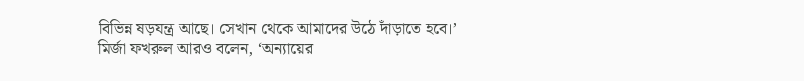বিভিন্ন ষড়যন্ত্র আছে। সেখান থেকে আমাদের উঠে দাঁড়াতে হবে।’
মির্জা ফখরুল আরও বলেন, ‘অন্যায়ের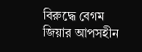বিরুদ্ধে বেগম জিয়ার আপসহীন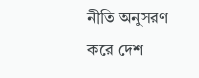নীতি অনুসরণ করে দেশ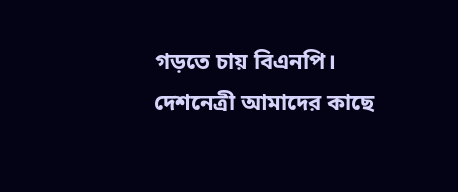গড়তে চায় বিএনপি। দেশনেত্রী আমাদের কাছে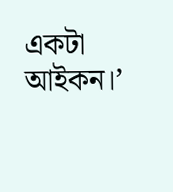একটা আইকন।’